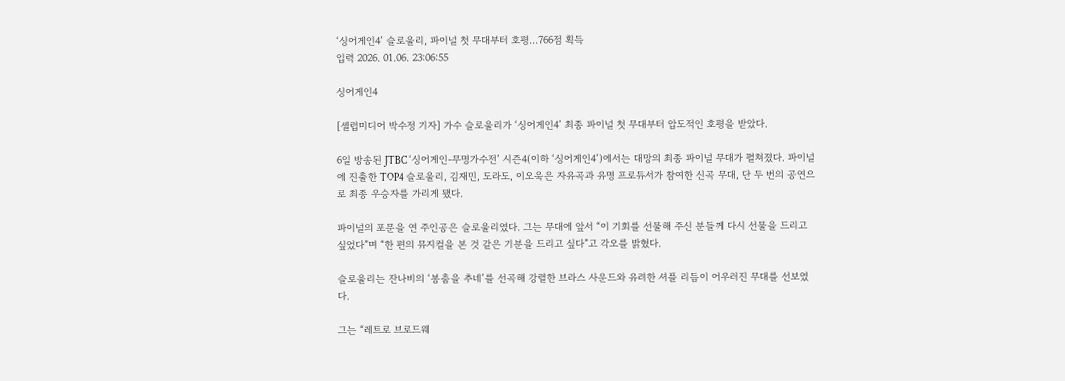‘싱어게인4’ 슬로울리, 파이널 첫 무대부터 호평…766점 획득
입력 2026. 01.06. 23:06:55

싱어게인4

[셀럽미디어 박수정 기자] 가수 슬로울리가 ‘싱어게인4’ 최종 파이널 첫 무대부터 압도적인 호평을 받았다.

6일 방송된 JTBC ‘싱어게인-무명가수전’ 시즌4(이하 ‘싱어게인4’)에서는 대망의 최종 파이널 무대가 펼쳐졌다. 파이널에 진출한 TOP4 슬로울리, 김재민, 도라도, 이오욱은 자유곡과 유명 프로듀서가 참여한 신곡 무대, 단 두 번의 공연으로 최종 우승자를 가리게 됐다.

파이널의 포문을 연 주인공은 슬로울리였다. 그는 무대에 앞서 “이 기회를 선물해 주신 분들께 다시 선물을 드리고 싶었다”며 “한 편의 뮤지컬을 본 것 같은 기분을 드리고 싶다”고 각오를 밝혔다.

슬로울리는 잔나비의 ‘봉춤을 추네’를 선곡해 강렬한 브라스 사운드와 유려한 셔플 리듬이 어우러진 무대를 선보였다.

그는 “레트로 브로드웨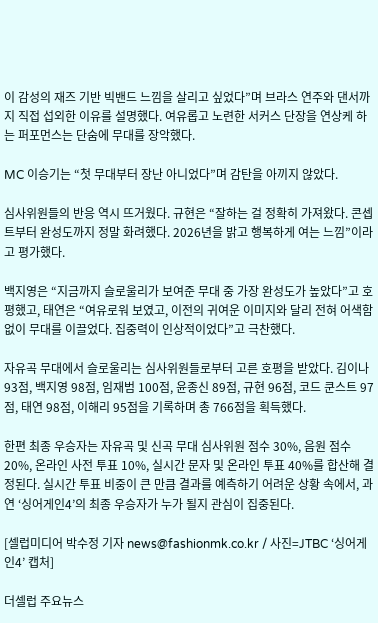이 감성의 재즈 기반 빅밴드 느낌을 살리고 싶었다”며 브라스 연주와 댄서까지 직접 섭외한 이유를 설명했다. 여유롭고 노련한 서커스 단장을 연상케 하는 퍼포먼스는 단숨에 무대를 장악했다.

MC 이승기는 “첫 무대부터 장난 아니었다”며 감탄을 아끼지 않았다.

심사위원들의 반응 역시 뜨거웠다. 규현은 “잘하는 걸 정확히 가져왔다. 콘셉트부터 완성도까지 정말 화려했다. 2026년을 밝고 행복하게 여는 느낌”이라고 평가했다.

백지영은 “지금까지 슬로울리가 보여준 무대 중 가장 완성도가 높았다”고 호평했고, 태연은 “여유로워 보였고, 이전의 귀여운 이미지와 달리 전혀 어색함 없이 무대를 이끌었다. 집중력이 인상적이었다”고 극찬했다.

자유곡 무대에서 슬로울리는 심사위원들로부터 고른 호평을 받았다. 김이나 93점, 백지영 98점, 임재범 100점, 윤종신 89점, 규현 96점, 코드 쿤스트 97점, 태연 98점, 이해리 95점을 기록하며 총 766점을 획득했다.

한편 최종 우승자는 자유곡 및 신곡 무대 심사위원 점수 30%, 음원 점수 20%, 온라인 사전 투표 10%, 실시간 문자 및 온라인 투표 40%를 합산해 결정된다. 실시간 투표 비중이 큰 만큼 결과를 예측하기 어려운 상황 속에서, 과연 ‘싱어게인4’의 최종 우승자가 누가 될지 관심이 집중된다.

[셀럽미디어 박수정 기자 news@fashionmk.co.kr / 사진=JTBC ‘싱어게인4’ 캡처]

더셀럽 주요뉴스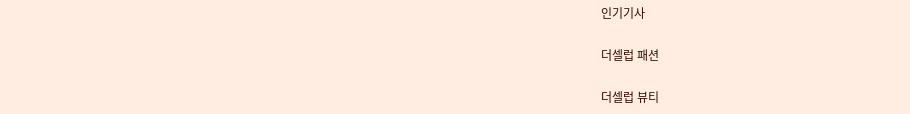인기기사

더셀럽 패션

더셀럽 뷰티